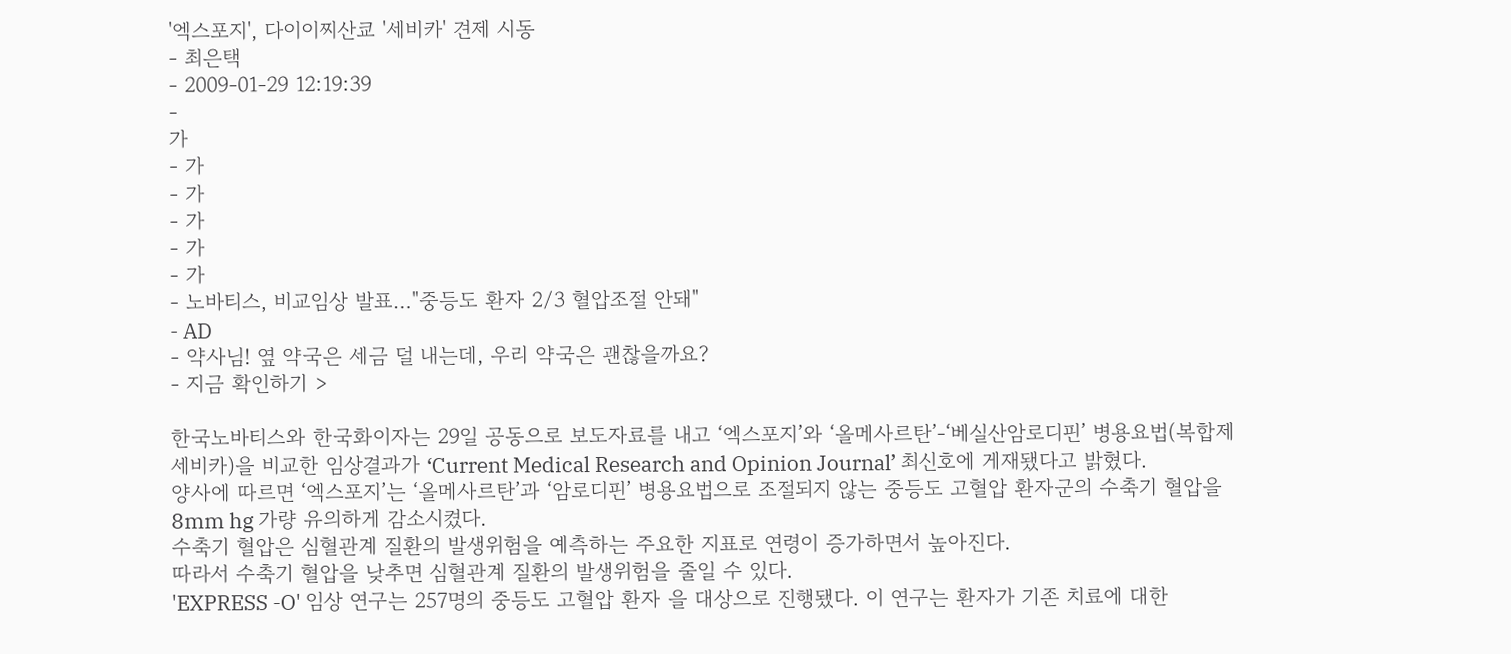'엑스포지', 다이이찌산쿄 '세비카' 견제 시동
- 최은택
- 2009-01-29 12:19:39
-
가
- 가
- 가
- 가
- 가
- 가
- 노바티스, 비교임상 발표…"중등도 환자 2/3 혈압조절 안돼"
- AD
- 약사님! 옆 약국은 세금 덜 내는데, 우리 약국은 괜찮을까요?
- 지금 확인하기 >

한국노바티스와 한국화이자는 29일 공동으로 보도자료를 내고 ‘엑스포지’와 ‘올메사르탄’-‘베실산암로디핀’ 병용요법(복합제 세비카)을 비교한 임상결과가 ‘Current Medical Research and Opinion Journal’ 최신호에 게재됐다고 밝혔다.
양사에 따르면 ‘엑스포지’는 ‘올메사르탄’과 ‘암로디핀’ 병용요법으로 조절되지 않는 중등도 고혈압 환자군의 수축기 혈압을 8mm hg 가량 유의하게 감소시켰다.
수축기 혈압은 심혈관계 질환의 발생위험을 예측하는 주요한 지표로 연령이 증가하면서 높아진다.
따라서 수축기 혈압을 낮추면 심혈관계 질환의 발생위험을 줄일 수 있다.
'EXPRESS -O' 임상 연구는 257명의 중등도 고혈압 환자 을 대상으로 진행됐다. 이 연구는 환자가 기존 치료에 대한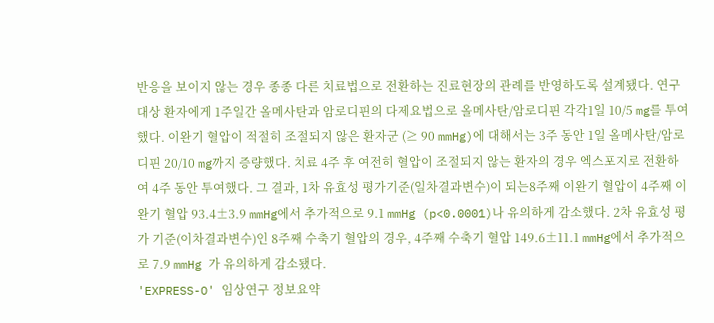반응을 보이지 않는 경우 종종 다른 치료법으로 전환하는 진료현장의 관례를 반영하도록 설계됐다. 연구 대상 환자에게 1주일간 올메사탄과 암로디핀의 다제요법으로 올메사탄/암로디핀 각각1일 10/5 mg를 투여했다. 이완기 혈압이 적절히 조절되지 않은 환자군 (≥ 90 mmHg)에 대해서는 3주 동안 1일 올메사탄/암로디핀 20/10 mg까지 증량했다. 치료 4주 후 여전히 혈압이 조절되지 않는 환자의 경우 엑스포지로 전환하여 4주 동안 투여했다. 그 결과, 1차 유효성 평가기준(일차결과변수)이 되는8주째 이완기 혈압이 4주째 이완기 혈압 93.4±3.9 mmHg에서 추가적으로 9.1 mmHg (p<0.0001)나 유의하게 감소했다. 2차 유효성 평가 기준(이차결과변수)인 8주째 수축기 혈압의 경우, 4주째 수축기 혈압 149.6±11.1 mmHg에서 추가적으로 7.9 mmHg 가 유의하게 감소됐다.
'EXPRESS-O' 임상연구 정보요약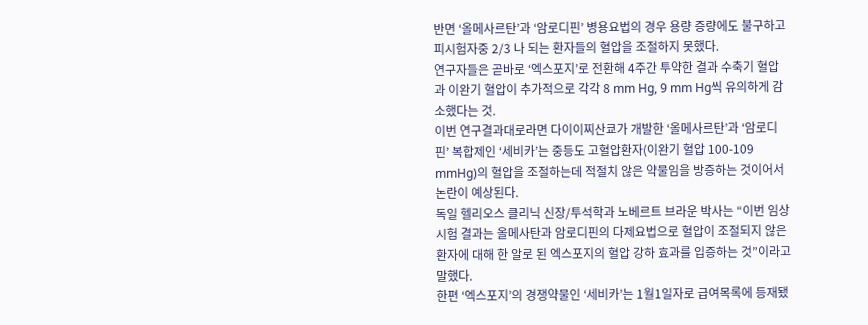반면 ‘올메사르탄’과 ‘암로디핀’ 병용요법의 경우 용량 증량에도 불구하고 피시험자중 2/3 나 되는 환자들의 혈압을 조절하지 못했다.
연구자들은 곧바로 ‘엑스포지’로 전환해 4주간 투약한 결과 수축기 혈압과 이완기 혈압이 추가적으로 각각 8 mm Hg, 9 mm Hg씩 유의하게 감소했다는 것.
이번 연구결과대로라면 다이이찌산쿄가 개발한 ‘올메사르탄’과 ‘암로디핀’ 복합제인 ‘세비카’는 중등도 고혈압환자(이완기 혈압 100-109 mmHg)의 혈압을 조절하는데 적절치 않은 약물임을 방증하는 것이어서 논란이 예상된다.
독일 헬리오스 클리닉 신장/투석학과 노베르트 브라운 박사는 “이번 임상시험 결과는 올메사탄과 암로디핀의 다제요법으로 혈압이 조절되지 않은 환자에 대해 한 알로 된 엑스포지의 혈압 강하 효과를 입증하는 것”이라고 말했다.
한편 ‘엑스포지’의 경쟁약물인 ‘세비카’는 1월1일자로 급여목록에 등재됐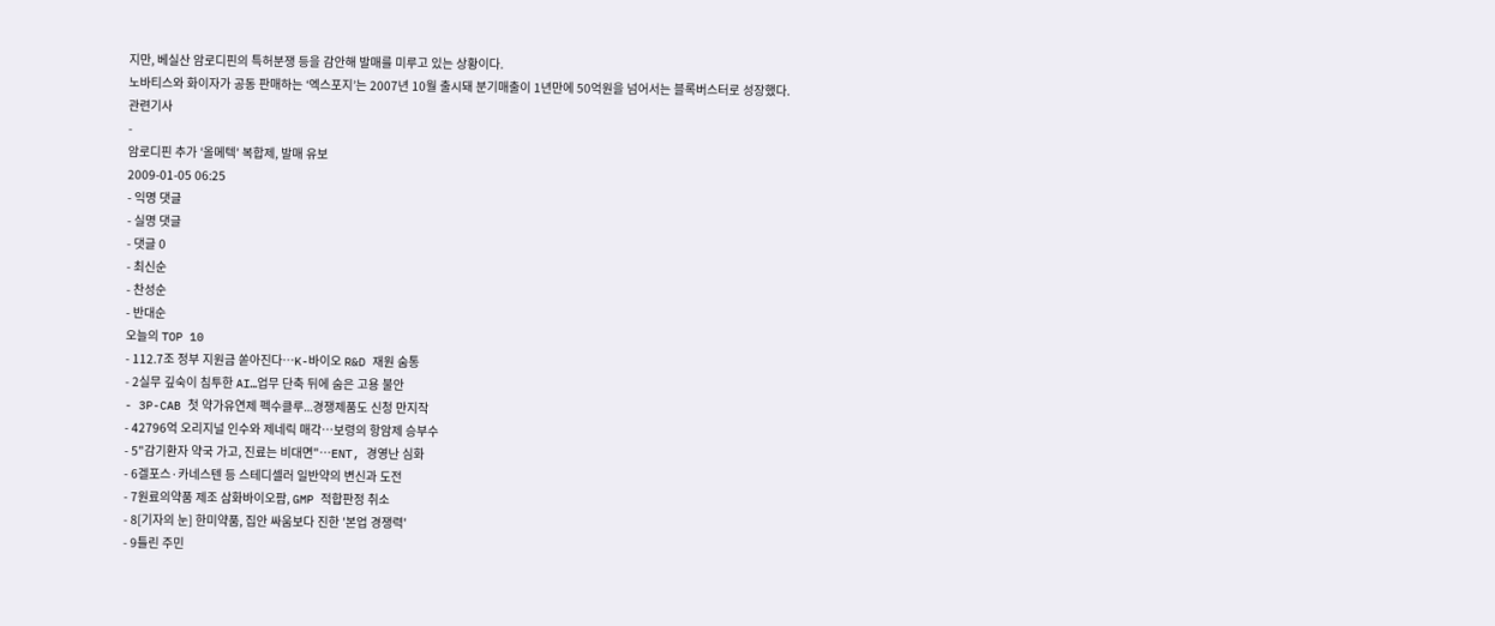지만, 베실산 암로디핀의 특허분쟁 등을 감안해 발매를 미루고 있는 상황이다.
노바티스와 화이자가 공동 판매하는 ‘엑스포지’는 2007년 10월 출시돼 분기매출이 1년만에 50억원을 넘어서는 블록버스터로 성장했다.
관련기사
-
암로디핀 추가 '올메텍' 복합제, 발매 유보
2009-01-05 06:25
- 익명 댓글
- 실명 댓글
- 댓글 0
- 최신순
- 찬성순
- 반대순
오늘의 TOP 10
- 112.7조 정부 지원금 쏟아진다…K-바이오 R&D 재원 숨통
- 2실무 깊숙이 침투한 AI…업무 단축 뒤에 숨은 고용 불안
- 3P-CAB 첫 약가유연제 펙수클루...경쟁제품도 신청 만지작
- 42796억 오리지널 인수와 제네릭 매각…보령의 항암제 승부수
- 5"감기환자 약국 가고, 진료는 비대면"…ENT, 경영난 심화
- 6겔포스·카네스텐 등 스테디셀러 일반약의 변신과 도전
- 7원료의약품 제조 삼화바이오팜, GMP 적합판정 취소
- 8[기자의 눈] 한미약품, 집안 싸움보다 진한 '본업 경쟁력'
- 9틀린 주민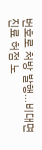번호로 처방 발행…비대면 진료 허점 노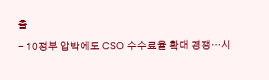출
- 10정부 압박에도 CSO 수수료율 확대 경쟁…시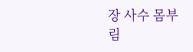장 사수 몸부림